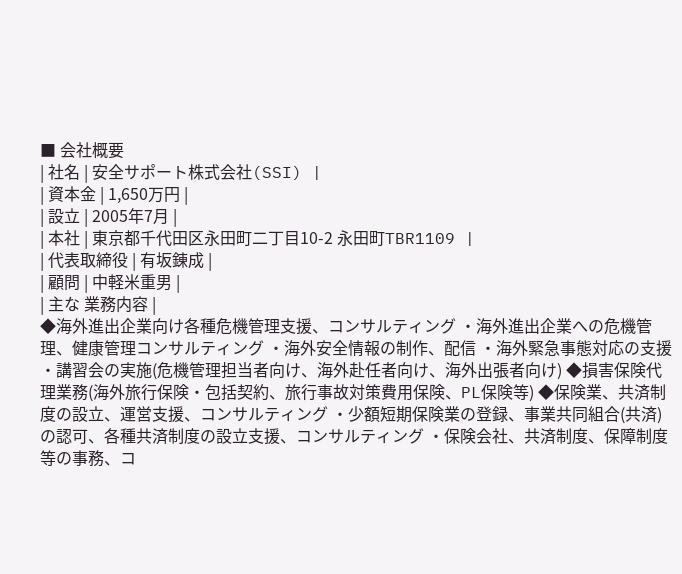■ 会社概要
| 社名 | 安全サポート株式会社(SSI) |
| 資本金 | 1,650万円 |
| 設立 | 2005年7月 |
| 本社 | 東京都千代田区永田町二丁目10-2 永田町TBR1109 |
| 代表取締役 | 有坂錬成 |
| 顧問 | 中軽米重男 |
| 主な 業務内容 |
◆海外進出企業向け各種危機管理支援、コンサルティング ・海外進出企業への危機管理、健康管理コンサルティング ・海外安全情報の制作、配信 ・海外緊急事態対応の支援 ・講習会の実施(危機管理担当者向け、海外赴任者向け、海外出張者向け) ◆損害保険代理業務(海外旅行保険・包括契約、旅行事故対策費用保険、PL保険等) ◆保険業、共済制度の設立、運営支援、コンサルティング ・少額短期保険業の登録、事業共同組合(共済)の認可、各種共済制度の設立支援、コンサルティング ・保険会社、共済制度、保障制度等の事務、コ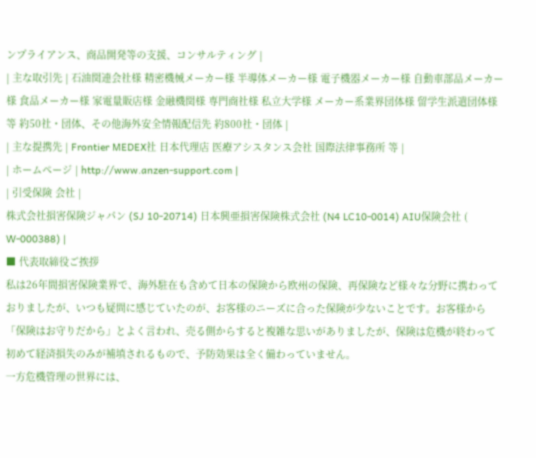ンプライアンス、商品開発等の支援、コンサルティング |
| 主な取引先 | 石油関連会社様 精密機械メーカー様 半導体メーカー様 電子機器メーカー様 自動車部品メーカー様 食品メーカー様 家電量販店様 金融機関様 専門商社様 私立大学様 メーカー系業界団体様 留学生派遣団体様等 約50社・団体、その他海外安全情報配信先 約800社・団体 |
| 主な提携先 | Frontier MEDEX社 日本代理店 医療アシスタンス会社 国際法律事務所 等 |
| ホームページ | http://www.anzen-support.com |
| 引受保険 会社 |
株式会社損害保険ジャパン (SJ 10-20714) 日本興亜損害保険株式会社 (N4 LC10-0014) AIU保険会社 ( W-000388) |
■ 代表取締役ご挨拶
私は26年間損害保険業界で、海外駐在も含めて日本の保険から欧州の保険、再保険など様々な分野に携わっておりましたが、いつも疑問に感じていたのが、お客様のニーズに合った保険が少ないことです。お客様から「保険はお守りだから」とよく言われ、売る側からすると複雑な思いがありましたが、保険は危機が終わって初めて経済損失のみが補填されるもので、予防効果は全く備わっていません。
一方危機管理の世界には、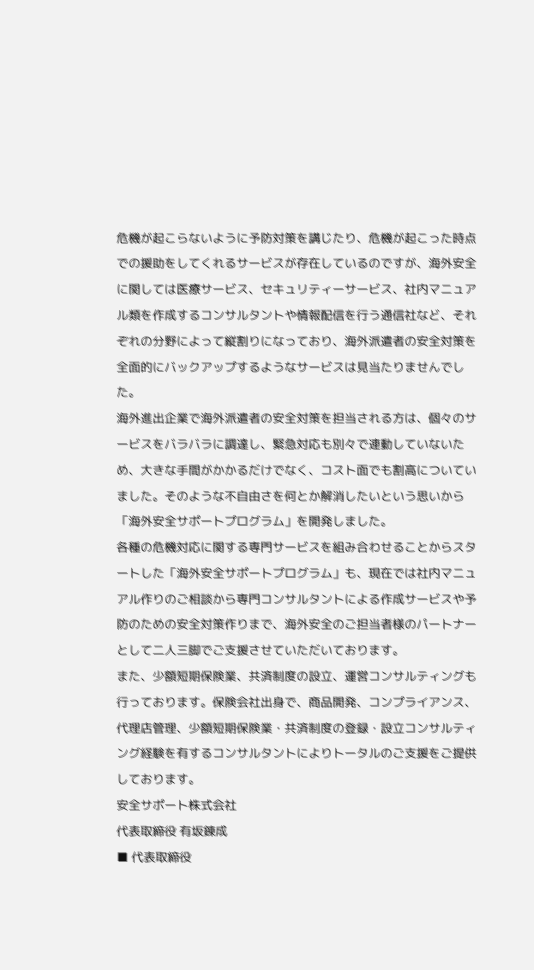危機が起こらないように予防対策を講じたり、危機が起こった時点での援助をしてくれるサービスが存在しているのですが、海外安全に関しては医療サービス、セキュリティーサービス、社内マニュアル類を作成するコンサルタントや情報配信を行う通信社など、それぞれの分野によって縦割りになっており、海外派遣者の安全対策を全面的にバックアップするようなサービスは見当たりませんでした。
海外進出企業で海外派遣者の安全対策を担当される方は、個々のサービスをバラバラに調達し、緊急対応も別々で連動していないため、大きな手間がかかるだけでなく、コスト面でも割高についていました。そのような不自由さを何とか解消したいという思いから「海外安全サポートプログラム」を開発しました。
各種の危機対応に関する専門サービスを組み合わせることからスタートした「海外安全サポートプログラム」も、現在では社内マニュアル作りのご相談から専門コンサルタントによる作成サービスや予防のための安全対策作りまで、海外安全のご担当者様のパートナーとして二人三脚でご支援させていただいております。
また、少額短期保険業、共済制度の設立、運営コンサルティングも行っております。保険会社出身で、商品開発、コンプライアンス、代理店管理、少額短期保険業・共済制度の登録・設立コンサルティング経験を有するコンサルタントによりトータルのご支援をご提供しております。
安全サポート株式会社
代表取締役 有坂錬成
■ 代表取締役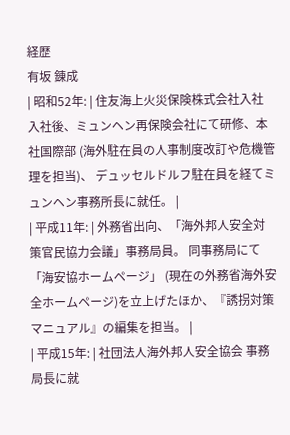経歴
有坂 錬成
| 昭和52年: | 住友海上火災保険株式会社入社 入社後、ミュンヘン再保険会社にて研修、本社国際部 (海外駐在員の人事制度改訂や危機管理を担当)、 デュッセルドルフ駐在員を経てミュンヘン事務所長に就任。 |
| 平成11年: | 外務省出向、「海外邦人安全対策官民協力会議」事務局員。 同事務局にて「海安協ホームページ」 (現在の外務省海外安全ホームページ)を立上げたほか、『誘拐対策マニュアル』の編集を担当。 |
| 平成15年: | 社団法人海外邦人安全協会 事務局長に就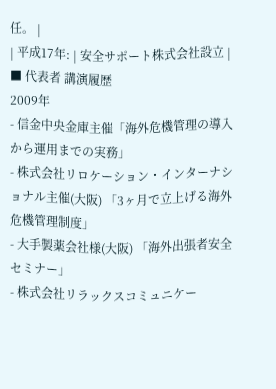任。 |
| 平成17年: | 安全サポート株式会社設立 |
■ 代表者 講演履歴
2009年
- 信金中央金庫主催「海外危機管理の導入から運用までの実務」
- 株式会社リロケーション・インターナショナル主催(大阪) 「3ヶ月で立上げる海外危機管理制度」
- 大手製薬会社様(大阪) 「海外出張者安全セミナー」
- 株式会社リラックスコミュニケー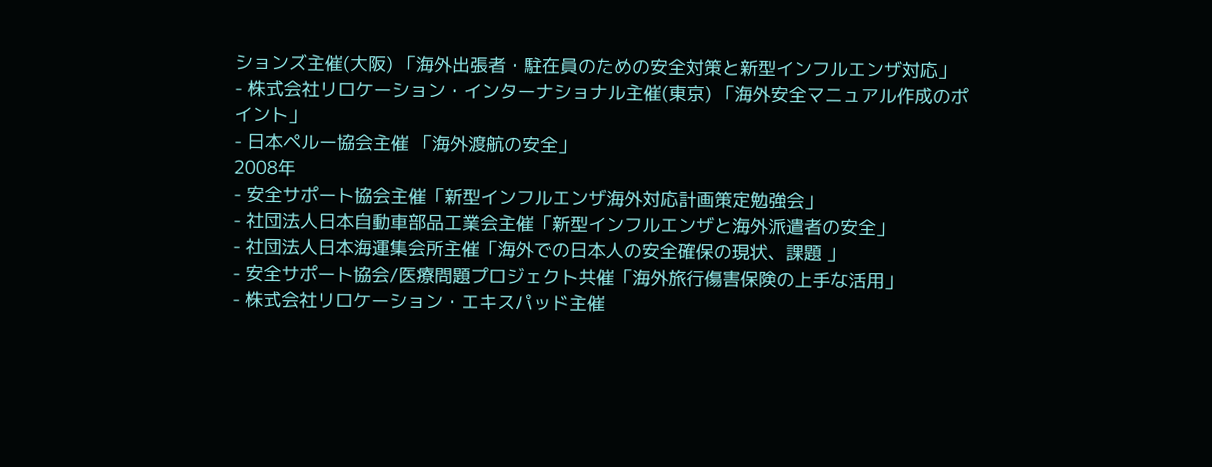ションズ主催(大阪) 「海外出張者・駐在員のための安全対策と新型インフルエンザ対応」
- 株式会社リロケーション・インターナショナル主催(東京) 「海外安全マニュアル作成のポイント」
- 日本ペルー協会主催 「海外渡航の安全」
2008年
- 安全サポート協会主催「新型インフルエンザ海外対応計画策定勉強会」
- 社団法人日本自動車部品工業会主催「新型インフルエンザと海外派遣者の安全」
- 社団法人日本海運集会所主催「海外での日本人の安全確保の現状、課題 」
- 安全サポート協会/医療問題プロジェクト共催「海外旅行傷害保険の上手な活用」
- 株式会社リロケーション・エキスパッド主催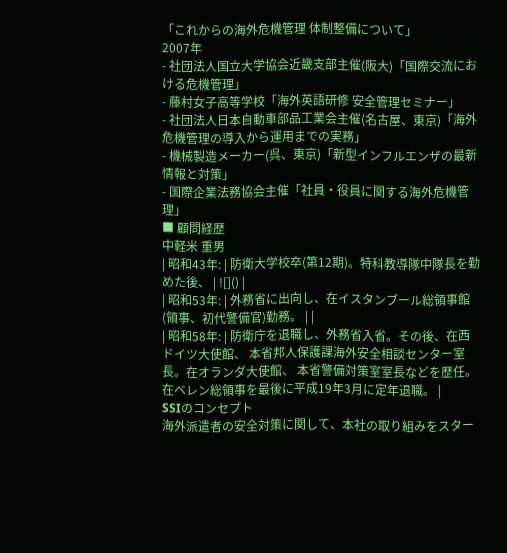「これからの海外危機管理 体制整備について」
2007年
- 社団法人国立大学協会近畿支部主催(阪大)「国際交流における危機管理」
- 藤村女子高等学校「海外英語研修 安全管理セミナー」
- 社団法人日本自動車部品工業会主催(名古屋、東京)「海外危機管理の導入から運用までの実務」
- 機械製造メーカー(呉、東京)「新型インフルエンザの最新情報と対策」
- 国際企業法務協会主催「社員・役員に関する海外危機管理」
■ 顧問経歴
中軽米 重男
| 昭和43年: | 防衛大学校卒(第12期)。特科教導隊中隊長を勤めた後、 | ![]() |
| 昭和53年: | 外務省に出向し、在イスタンブール総領事館(領事、初代警備官)勤務。 | |
| 昭和58年: | 防衛庁を退職し、外務省入省。その後、在西ドイツ大使館、 本省邦人保護課海外安全相談センター室長。在オランダ大使館、 本省警備対策室室長などを歴任。 在ベレン総領事を最後に平成19年3月に定年退職。 |
SSIのコンセプト
海外派遣者の安全対策に関して、本社の取り組みをスター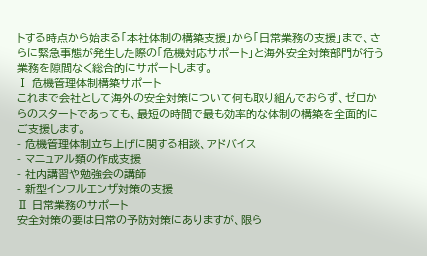トする時点から始まる「本社体制の構築支援」から「日常業務の支援」まで、さらに緊急事態が発生した際の「危機対応サポート」と海外安全対策部門が行う業務を隙間なく総合的にサポートします。
Ⅰ 危機管理体制構築サポート
これまで会社として海外の安全対策について何も取り組んでおらず、ゼロからのスタートであっても、最短の時間で最も効率的な体制の構築を全面的にご支援します。
- 危機管理体制立ち上げに関する相談、アドバイス
- マニュアル類の作成支援
- 社内講習や勉強会の講師
- 新型インフルエンザ対策の支援
Ⅱ 日常業務のサポート
安全対策の要は日常の予防対策にありますが、限ら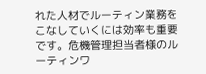れた人材でルーティン業務をこなしていくには効率も重要です。危機管理担当者様のルーティンワ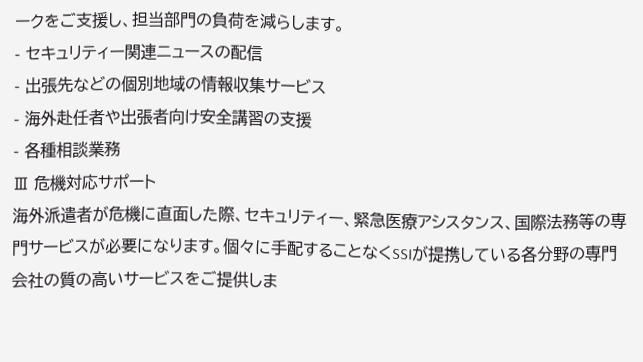ークをご支援し、担当部門の負荷を減らします。
- セキュリティー関連ニュースの配信
- 出張先などの個別地域の情報収集サービス
- 海外赴任者や出張者向け安全講習の支援
- 各種相談業務
Ⅲ 危機対応サポート
海外派遣者が危機に直面した際、セキュリティー、緊急医療アシスタンス、国際法務等の専門サービスが必要になります。個々に手配することなくSSIが提携している各分野の専門会社の質の高いサービスをご提供しま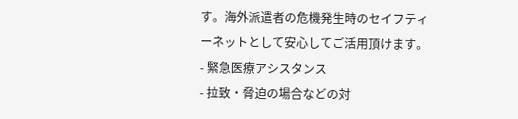す。海外派遣者の危機発生時のセイフティーネットとして安心してご活用頂けます。
- 緊急医療アシスタンス
- 拉致・脅迫の場合などの対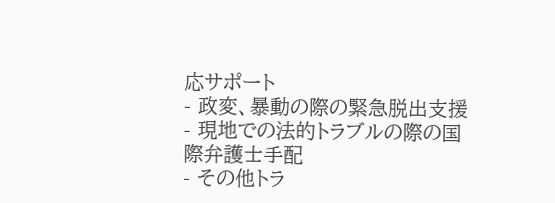応サポート
- 政変、暴動の際の緊急脱出支援
- 現地での法的トラブルの際の国際弁護士手配
- その他トラ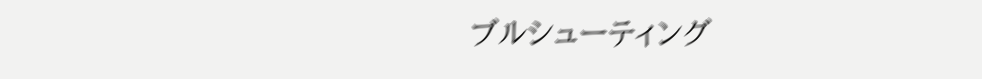ブルシューティング